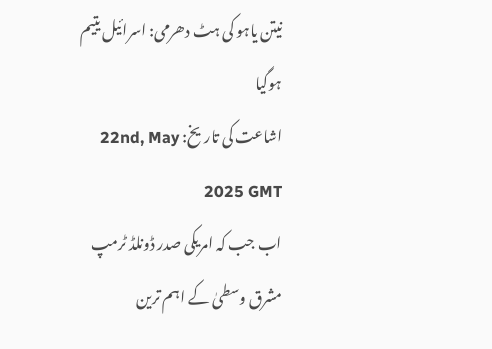نیتن یاہو کی ہٹ دھرمی: اسرائیل یتیم ہوگیا
اشاعت کی تاریخ: 22nd, May 2025 GMT
اب جب کہ امریکی صدر ڈونلڈ ٹرمپ مشرق وسطیٰ کے اہم ترین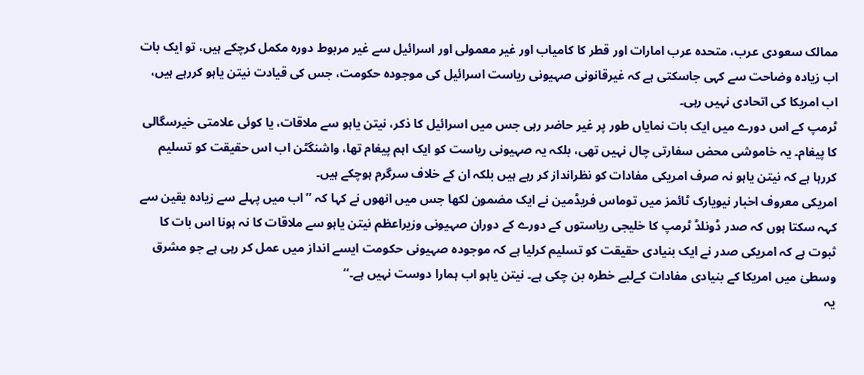ممالک سعودی عرب، متحدہ عرب امارات اور قطر کا کامیاب اور غیر معمولی اور اسرائیل سے غیر مربوط دورہ مکمل کرچکے ہیں، تو ایک بات اب زیادہ وضاحت سے کہی جاسکتی ہے کہ غیرقانونی صہیونی ریاست اسرائیل کی موجودہ حکومت، جس کی قیادت نیتن یاہو کررہے ہیں، اب امریکا کی اتحادی نہیں رہی۔
ٹرمپ کے اس دورے میں ایک بات نمایاں طور پر غیر حاضر رہی جس میں اسرائیل کا ذکر، نیتن یاہو سے ملاقات، یا کوئی علامتی خیرسگالی کا پیغام۔ یہ خاموشی محض سفارتی چال نہیں تھی، بلکہ یہ صہیونی ریاست کو ایک اہم پیغام تھا، واشنگٹن اب اس حقیقت کو تسلیم کررہا ہے کہ نیتن یاہو نہ صرف امریکی مفادات کو نظرانداز کر رہے ہیں بلکہ ان کے خلاف سرگرم ہوچکے ہیں۔
امریکی معروف اخبار نیویارک ٹائمز میں توماس فریڈمین نے ایک مضمون لکھا جس میں انھوں نے کہا کہ ’’اب میں پہلے سے زیادہ یقین سے کہہ سکتا ہوں کہ صدر ڈونلڈ ٹرمپ کا خلیجی ریاستوں کے دورے کے دوران صہیونی وزیراعظم نیتن یاہو سے ملاقات کا نہ ہونا اس بات کا ثبوت ہے کہ امریکی صدر نے ایک بنیادی حقیقت کو تسلیم کرلیا ہے کہ موجودہ صہیونی حکومت ایسے انداز میں عمل کر رہی ہے جو مشرق وسطیٰ میں امریکا کے بنیادی مفادات کےلیے خطرہ بن چکی ہے۔ نیتن یاہو اب ہمارا دوست نہیں ہے۔‘‘
یہ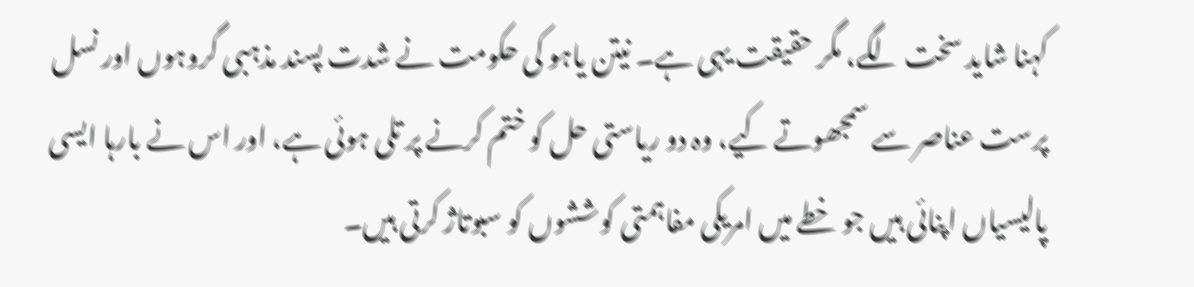کہنا شاید سخت لگے، مگر حقیقت یہی ہے۔ نیتن یاہو کی حکومت نے شدت پسند مذہبی گروہوں اور نسل پرست عناصر سے سمجھوتے کیے، وہ دو ریاستی حل کو ختم کرنے پر تلی ہوئی ہے، اور اس نے بارہا ایسی پالیسیاں اپنائی ہیں جو خطے میں امریکی مفاہمتی کوششوں کو سبوتاژ کرتی ہیں۔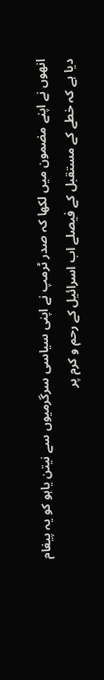انھوں نے اپنے مضمون میں لکھا کہ صدر ٹرمپ نے اپنی سیاسی سرگرمیوں سے نیتن یاہو کو یہ پیغام دیا ہے کہ خطے کے مستقبل کے فیصلے اب اسرائیل کے رحم و کرم پر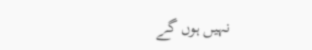نہیں ہوں گے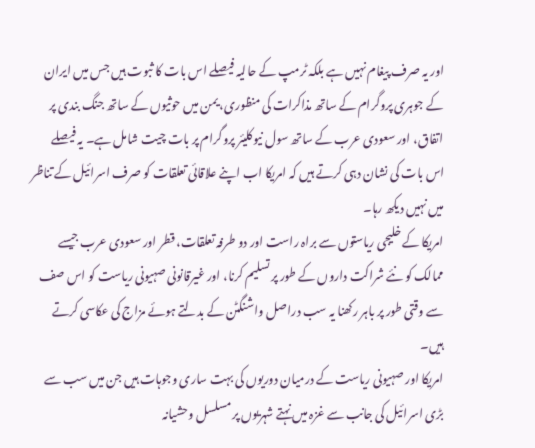اور یہ صرف پیغام نہیں ہے بلکہ ٹرمپ کے حالیہ فیصلے اس بات کا ثبوت ہیں جس میں ایران کے جوہری پروگرام کے ساتھ مذاکرات کی منظوری، یمن میں حوثیوں کے ساتھ جنگ بندی پر اتفاق، اور سعودی عرب کے ساتھ سول نیوکلیئر پروگرام پر بات چیت شامل ہے۔ یہ فیصلے اس بات کی نشان دہی کرتے ہیں کہ امریکا اب اپنے علاقائی تعلقات کو صرف اسرائیل کے تناظر میں نہیں دیکھ رہا۔
امریکا کے خلیجی ریاستوں سے براہ راست اور دو طرفہ تعلقات، قطر اور سعودی عرب جیسے ممالک کو نئے شراکت داروں کے طور پر تسلیم کرنا، اور غیرقانونی صہیونی ریاست کو اس صف سے وقتی طور پر باہر رکھنا یہ سب دراصل واشنگٹن کے بدلتے ہوئے مزاج کی عکاسی کرتے ہیں۔
امریکا اور صہیونی ریاست کے درمیان دوریوں کی بہت ساری وجوہات ہیں جن میں سب سے بڑی اسرائیل کی جانب سے غزہ میں نہتے شہریوں پر مسلسل وحشیانہ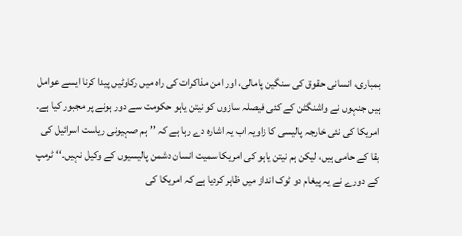بمباری، انسانی حقوق کی سنگین پامالی، اور امن مذاکرات کی راہ میں رکاوٹیں پیدا کرنا ایسے عوامل ہیں جنہوں نے واشنگٹن کے کئی فیصلہ سازوں کو نیتن یاہو حکومت سے دور ہونے پر مجبور کیا ہے۔
امریکا کی نئی خارجہ پالیسی کا زاویہ اب یہ اشارہ دے رہا ہے کہ ’’ہم صہیونی ریاست اسرائیل کی بقا کے حامی ہیں، لیکن ہم نیتن یاہو کی امریکا سمیت انسان دشمن پالیسیوں کے وکیل نہیں۔‘‘ ٹرمپ کے دورے نے یہ پیغام دو ٹوک انداز میں ظاہر کردیا ہے کہ امریکا کی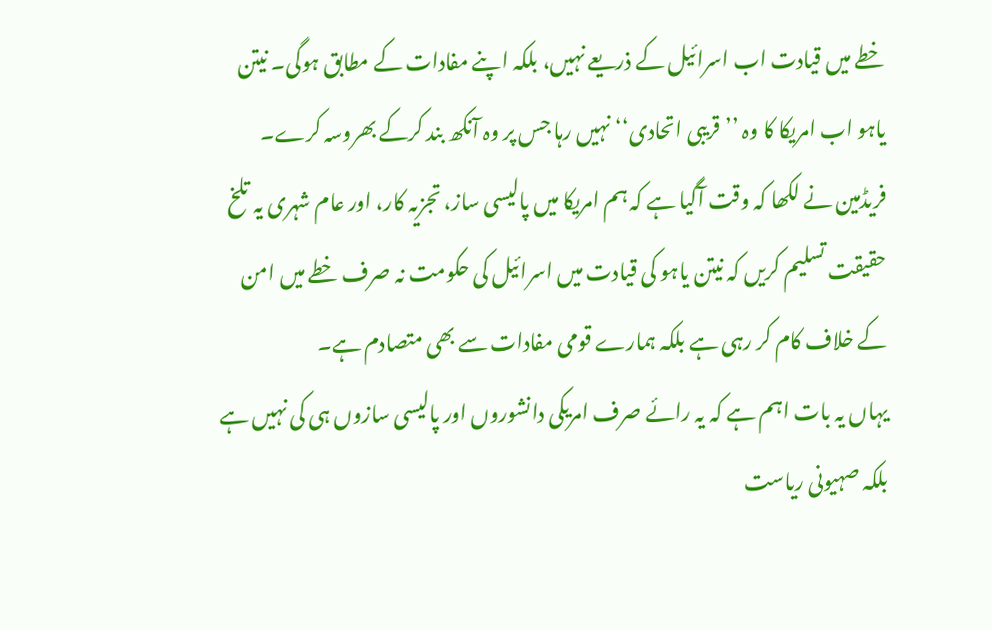خطے میں قیادت اب اسرائیل کے ذریعے نہیں، بلکہ اپنے مفادات کے مطابق ہوگی۔ نیتن یاہو اب امریکا کا وہ ’’قریبی اتحادی‘‘ نہیں رہا جس پر وہ آنکھ بند کرکے بھروسہ کرے۔
فریڈمین نے لکھا کہ وقت آگیا ہے کہ ہم امریکا میں پالیسی ساز، تجزیہ کار، اور عام شہری یہ تلخ حقیقت تسلیم کریں کہ نیتن یاہو کی قیادت میں اسرائیل کی حکومت نہ صرف خطے میں امن کے خلاف کام کر رہی ہے بلکہ ہمارے قومی مفادات سے بھی متصادم ہے۔
یہاں یہ بات اہم ہے کہ یہ رائے صرف امریکی دانشوروں اور پالیسی سازوں ہی کی نہیں ہے بلکہ صہیونی ریاست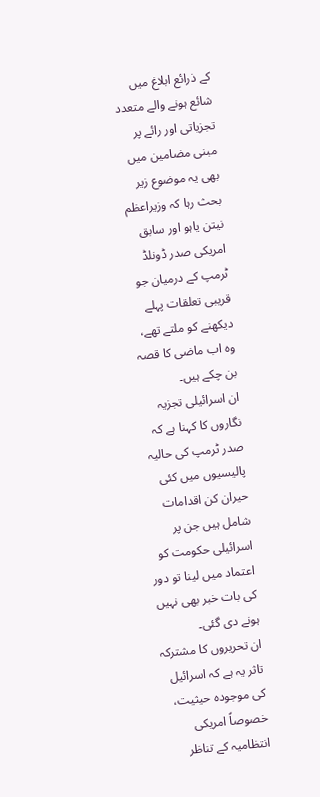کے ذرائع ابلاغ میں شائع ہونے والے متعدد تجزیاتی اور رائے پر مبنی مضامین میں بھی یہ موضوع زیر بحث رہا کہ وزیراعظم نیتن یاہو اور سابق امریکی صدر ڈونلڈ ٹرمپ کے درمیان جو قریبی تعلقات پہلے دیکھنے کو ملتے تھے، وہ اب ماضی کا قصہ بن چکے ہیں۔
ان اسرائیلی تجزیہ نگاروں کا کہنا ہے کہ صدر ٹرمپ کی حالیہ پالیسیوں میں کئی حیران کن اقدامات شامل ہیں جن پر اسرائیلی حکومت کو اعتماد میں لینا تو دور کی بات خبر بھی نہیں ہونے دی گئی۔
ان تحریروں کا مشترکہ تاثر یہ ہے کہ اسرائیل کی موجودہ حیثیت، خصوصاً امریکی انتظامیہ کے تناظر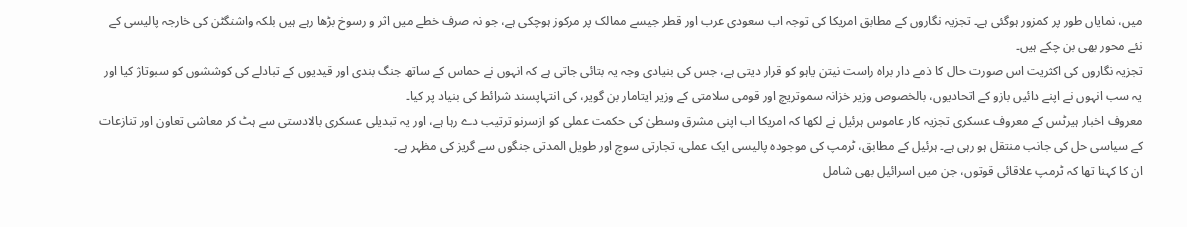میں، نمایاں طور پر کمزور ہوگئی ہے۔ تجزیہ نگاروں کے مطابق امریکا کی توجہ اب سعودی عرب اور قطر جیسے ممالک پر مرکوز ہوچکی ہے، جو نہ صرف خطے میں اثر و رسوخ بڑھا رہے ہیں بلکہ واشنگٹن کی خارجہ پالیسی کے نئے محور بھی بن چکے ہیں۔
تجزیہ نگاروں کی اکثریت اس صورت حال کا ذمے دار براہ راست نیتن یاہو کو قرار دیتی ہے، جس کی بنیادی وجہ یہ بتائی جاتی ہے کہ انہوں نے حماس کے ساتھ جنگ بندی اور قیدیوں کے تبادلے کی کوششوں کو سبوتاژ کیا اور یہ سب انہوں نے اپنے دائیں بازو کے اتحادیوں، بالخصوص وزیر خزانہ سموتریچ اور قومی سلامتی کے وزیر ایتامار بن گویر، کی انتہاپسند شرائط کی بنیاد پر کیا۔
معروف اخبار ہیرٹس کے معروف عسکری تجزیہ کار عاموس ہرئیل نے لکھا کہ امریکا اب اپنی مشرق وسطیٰ کی حکمت عملی کو ازسرنو ترتیب دے رہا ہے، اور یہ تبدیلی عسکری بالادستی سے ہٹ کر معاشی تعاون اور تنازعات کے سیاسی حل کی جانب منتقل ہو رہی ہے۔ ہرئیل کے مطابق، ٹرمپ کی موجودہ پالیسی ایک عملی، تجارتی سوچ اور طویل المدتی جنگوں سے گریز کی مظہر ہے۔
ان کا کہنا تھا کہ ٹرمپ علاقائی قوتوں، جن میں اسرائیل بھی شامل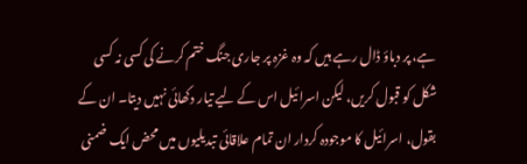ہے، پر دباؤ ڈال رہے ہیں کہ وہ غزہ پر جاری جنگ ختم کرنے کی کسی نہ کسی شکل کو قبول کریں، لیکن اسرائیل اس کے لیے تیار دکھائی نہیں دیتا۔ ان کے بقول، اسرائیل کا موجودہ کردار ان تمام علاقائی تبدیلیوں میں محض ایک ضمنی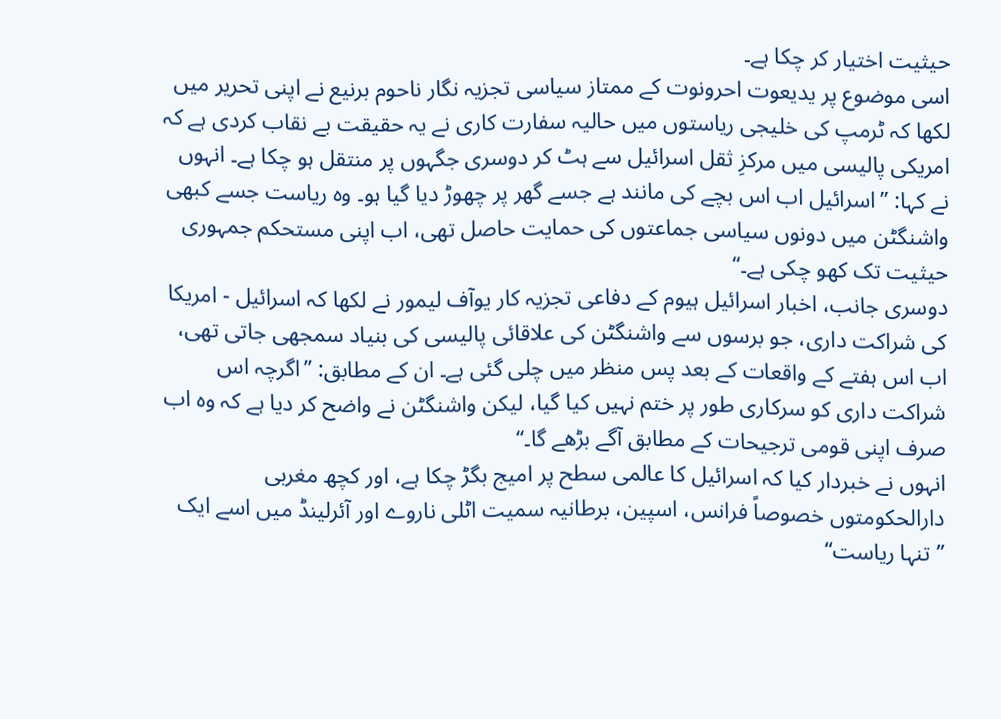حیثیت اختیار کر چکا ہے۔
اسی موضوع پر یدیعوت احرونوت کے ممتاز سیاسی تجزیہ نگار ناحوم برنیع نے اپنی تحریر میں لکھا کہ ٹرمپ کی خلیجی ریاستوں میں حالیہ سفارت کاری نے یہ حقیقت بے نقاب کردی ہے کہ امریکی پالیسی میں مرکزِ ثقل اسرائیل سے ہٹ کر دوسری جگہوں پر منتقل ہو چکا ہے۔ انہوں نے کہا: ’’اسرائیل اب اس بچے کی مانند ہے جسے گھر پر چھوڑ دیا گیا ہو۔ وہ ریاست جسے کبھی واشنگٹن میں دونوں سیاسی جماعتوں کی حمایت حاصل تھی، اب اپنی مستحکم جمہوری حیثیت تک کھو چکی ہے۔‘‘
دوسری جانب، اخبار اسرائیل ہیوم کے دفاعی تجزیہ کار یوآف لیمور نے لکھا کہ اسرائیل - امریکا کی شراکت داری، جو برسوں سے واشنگٹن کی علاقائی پالیسی کی بنیاد سمجھی جاتی تھی، اب اس ہفتے کے واقعات کے بعد پس منظر میں چلی گئی ہے۔ ان کے مطابق: ’’اگرچہ اس شراکت داری کو سرکاری طور پر ختم نہیں کیا گیا، لیکن واشنگٹن نے واضح کر دیا ہے کہ وہ اب صرف اپنی قومی ترجیحات کے مطابق آگے بڑھے گا۔‘‘
انہوں نے خبردار کیا کہ اسرائیل کا عالمی سطح پر امیج بگڑ چکا ہے، اور کچھ مغربی دارالحکومتوں خصوصاً فرانس، اسپین، برطانیہ سمیت اٹلی ناروے اور آئرلینڈ میں اسے ایک ’’تنہا ریاست‘‘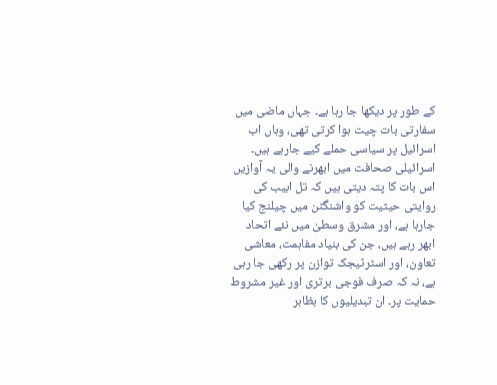کے طور پر دیکھا جا رہا ہے۔ جہاں ماضی میں سفارتی بات چیت ہوا کرتی تھی، وہاں اب اسرائیل پر سیاسی حملے کیے جارہے ہیں۔
اسرائیلی صحافت میں ابھرنے والی یہ آوازیں اس بات کا پتہ دیتی ہیں کہ تل ابیب کی روایتی حیثیت کو واشنگٹن میں چیلنج کیا جارہا ہے، اور مشرق وسطیٰ میں نئے اتحاد ابھر رہے ہیں، جن کی بنیاد مفاہمت، معاشی تعاون، اور اسٹرٹیجک توازن پر رکھی جا رہی ہے، نہ کہ صرف فوجی برتری اور غیر مشروط حمایت پر۔ ان تبدیلیوں کا بظاہر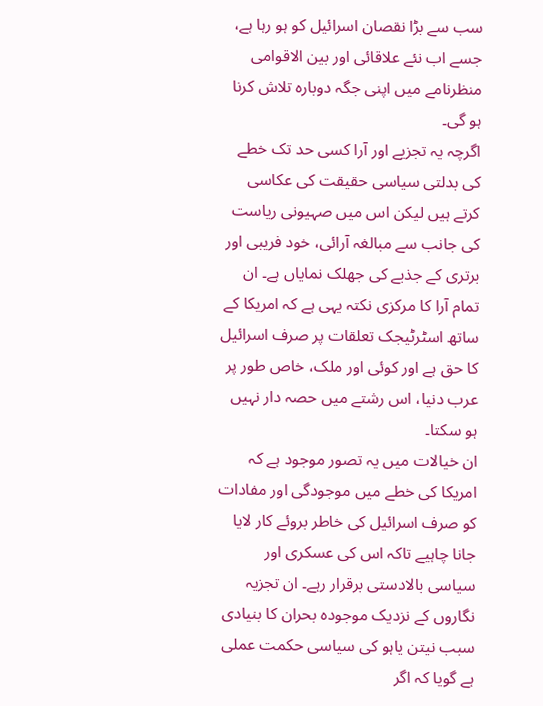سب سے بڑا نقصان اسرائیل کو ہو رہا ہے، جسے اب نئے علاقائی اور بین الاقوامی منظرنامے میں اپنی جگہ دوبارہ تلاش کرنا ہو گی۔
اگرچہ یہ تجزیے اور آرا کسی حد تک خطے کی بدلتی سیاسی حقیقت کی عکاسی کرتے ہیں لیکن اس میں صہیونی ریاست کی جانب سے مبالغہ آرائی، خود فریبی اور برتری کے جذبے کی جھلک نمایاں ہے۔ ان تمام آرا کا مرکزی نکتہ یہی ہے کہ امریکا کے ساتھ اسٹرٹیجک تعلقات پر صرف اسرائیل کا حق ہے اور کوئی اور ملک، خاص طور پر عرب دنیا، اس رشتے میں حصہ دار نہیں ہو سکتا۔
ان خیالات میں یہ تصور موجود ہے کہ امریکا کی خطے میں موجودگی اور مفادات کو صرف اسرائیل کی خاطر بروئے کار لایا جانا چاہیے تاکہ اس کی عسکری اور سیاسی بالادستی برقرار رہے۔ ان تجزیہ نگاروں کے نزدیک موجودہ بحران کا بنیادی سبب نیتن یاہو کی سیاسی حکمت عملی ہے گویا کہ اگر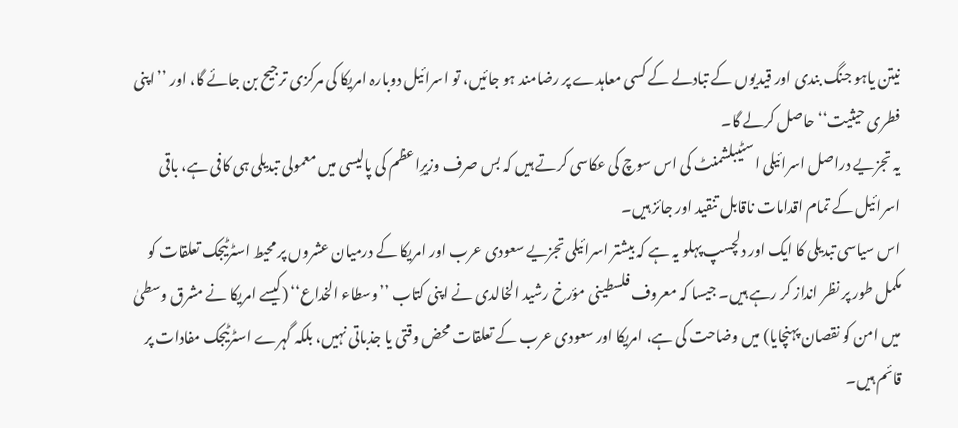نیتن یاہو جنگ بندی اور قیدیوں کے تبادلے کے کسی معاہدے پر رضامند ہو جائیں، تو اسرائیل دوبارہ امریکا کی مرکزی ترجیح بن جائے گا، اور ’’اپنی فطری حیثیت‘‘ حاصل کرلے گا۔
یہ تجزیے دراصل اسرائیلی اسٹیبلشمنٹ کی اس سوچ کی عکاسی کرتے ہیں کہ بس صرف وزیرِاعظم کی پالیسی میں معمولی تبدیلی ہی کافی ہے، باقی اسرائیل کے تمام اقدامات ناقابل تنقید اور جائز ہیں۔
اس سیاسی تبدیلی کا ایک اور دلچسپ پہلو یہ ہے کہ بیشتر اسرائیلی تجزیے سعودی عرب اور امریکا کے درمیان عشروں پر محیط اسٹرٹیجک تعلقات کو مکمل طور پر نظر انداز کر رہے ہیں۔ جیسا کہ معروف فلسطینی مؤرخ رشید الخالدی نے اپنی کتاب ’’وسطاء الخداع‘‘ (کیسے امریکا نے مشرق وسطیٰ میں امن کو نقصان پہنچایا) میں وضاحت کی ہے، امریکا اور سعودی عرب کے تعلقات محض وقتی یا جذباتی نہیں، بلکہ گہرے اسٹرٹیجک مفادات پر قائم ہیں۔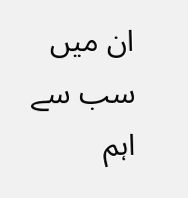ان میں سب سے اہم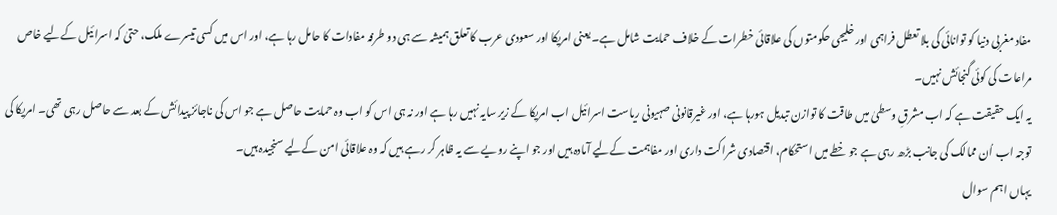مفاد مغربی دنیا کو توانائی کی بلا تعطل فراہمی اور خلیجی حکومتوں کی علاقائی خطرات کے خلاف حمایت شامل ہے۔ یعنی امریکا اور سعودی عرب کا تعلق ہمیشہ سے ہی دو طرفہ مفادات کا حامل رہا ہے، اور اس میں کسی تیسرے ملک، حتیٰ کہ اسرائیل کےلیے خاص مراعات کی کوئی گنجائش نہیں۔
یہ ایک حقیقت ہے کہ اب مشرقِ وسطیٰ میں طاقت کا توازن تبدیل ہورہا ہے، اور غیرقانونی صہیونی ریاست اسرائیل اب امریکا کے زیر سایہ نہیں رہا ہے اور نہ ہی اس کو اب وہ حمایت حاصل ہے جو اس کی ناجائز پیدائش کے بعد سے حاصل رہی تھی۔ امریکا کی توجہ اب اُن ممالک کی جانب بڑھ رہی ہے جو خطے میں استحکام، اقتصادی شراکت داری اور مفاہمت کےلیے آمادہ ہیں اور جو اپنے رویے سے یہ ظاہر کر رہے ہیں کہ وہ علاقائی امن کےلیے سنجیدہ ہیں۔
یہاں اہم سوال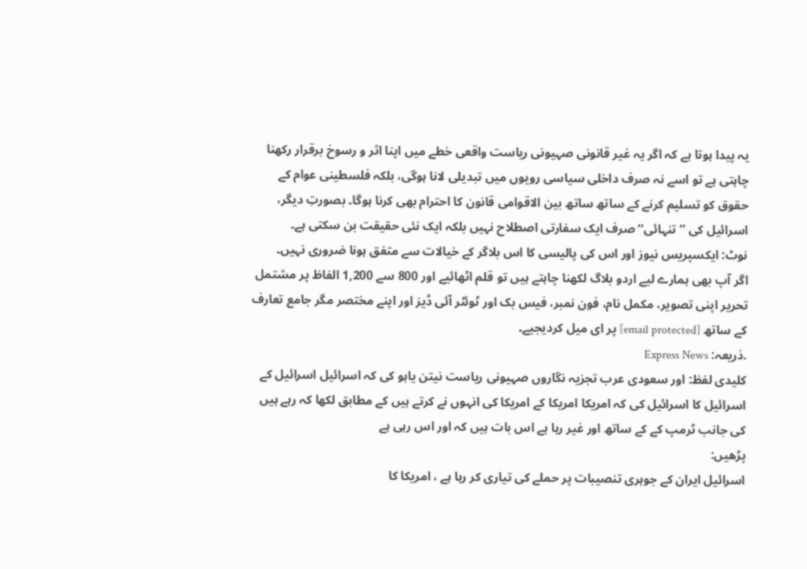یہ پیدا ہوتا ہے کہ اگر یہ غیر قانونی صہیونی ریاست واقعی خطے میں اپنا اثر و رسوخ برقرار رکھنا چاہتی ہے تو اسے نہ صرف داخلی سیاسی رویوں میں تبدیلی لانا ہوگی، بلکہ فلسطینی عوام کے حقوق کو تسلیم کرنے کے ساتھ ساتھ بین الاقوامی قانون کا احترام بھی کرنا ہوگا۔ بصورتِ دیگر، اسرائیل کی ’’تنہائی‘‘ صرف ایک سفارتی اصطلاح نہیں بلکہ ایک نئی حقیقت بن سکتی ہے۔
نوٹ: ایکسپریس نیوز اور اس کی پالیسی کا اس بلاگر کے خیالات سے متفق ہونا ضروری نہیں۔
اگر آپ بھی ہمارے لیے اردو بلاگ لکھنا چاہتے ہیں تو قلم اٹھائیے اور 800 سے 1,200 الفاظ پر مشتمل تحریر اپنی تصویر، مکمل نام، فون نمبر، فیس بک اور ٹوئٹر آئی ڈیز اور اپنے مختصر مگر جامع تعارف کے ساتھ [email protected] پر ای میل کردیجیے۔
.ذریعہ: Express News
کلیدی لفظ: اور سعودی عرب تجزیہ نگاروں صہیونی ریاست نیتن یاہو کی کہ اسرائیل اسرائیل کے اسرائیل کا اسرائیل کی کہ امریکا امریکا کے امریکا کی انہوں نے کرتے ہیں کے مطابق لکھا کہ رہے ہیں کی جانب ٹرمپ کے کے ساتھ اور غیر رہا ہے اس بات ہیں کہ اور اس رہی ہے
پڑھیں:
اسرائیل ایران کے جوہری تنصیبات پر حملے کی تیاری کر رہا ہے ، امریکا کا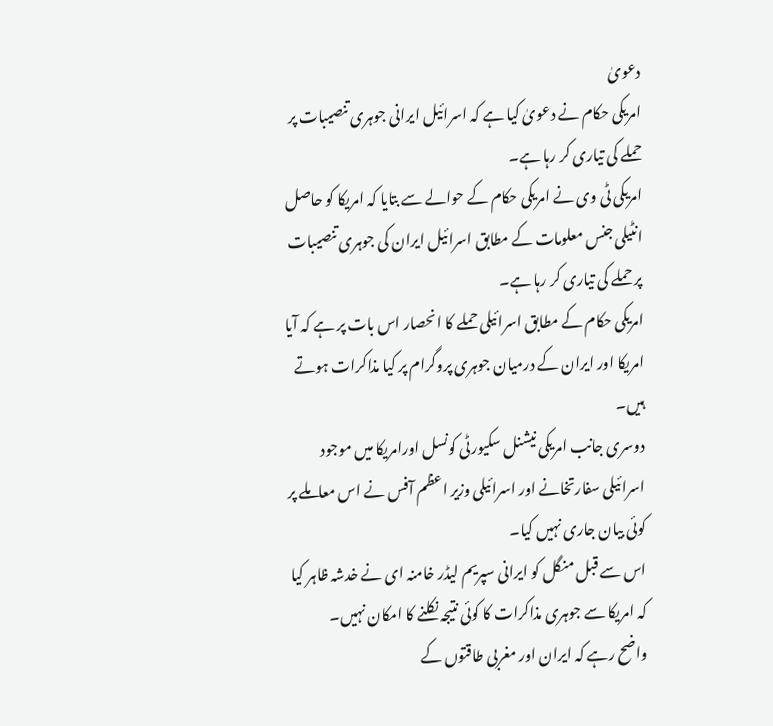دعویٰ
امریکی حکام نے دعویٰ کیا ہے کہ اسرائیل ایرانی جوہری تنصیبات پر حملے کی تیاری کر رہا ہے۔
امریکی ٹی وی نے امریکی حکام کے حوالے سے بتایا کہ امریکا کو حاصل انٹیلی جنس معلومات کے مطابق اسرائیل ایران کی جوہری تنصیبات پر حملے کی تیاری کر رہا ہے۔
امریکی حکام کے مطابق اسرائیلی حملے کا انحصار اس بات پر ہے کہ آیا امریکا اور ایران کے درمیان جوہری پروگرام پر کیا مذاکرات ہوتے ہیں۔
دوسری جانب امریکی نیشنل سکیورٹی کونسل اورامریکا میں موجود اسرائیلی سفارتخانے اور اسرائیلی وزیر اعظم آفس نے اس معاملے پر کوئی بیان جاری نہیں کیا۔
اس سے قبل منگل کو ایرانی سپریم لیڈر خامنہ ای نے خدشہ ظاہر کیا کہ امریکا سے جوہری مذاکرات کا کوئی نتیجہ نکلنے کا امکان نہیں۔
واضح رہے کہ ایران اور مغربی طاقتوں کے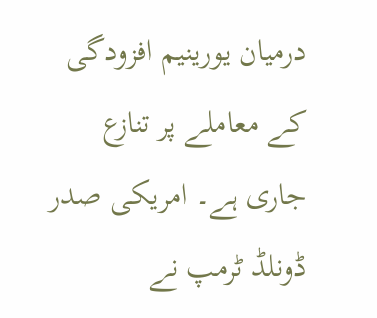درمیان یورینیم افزودگی کے معاملے پر تنازع جاری ہے۔ امریکی صدر ڈونلڈ ٹرمپ نے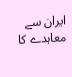ایران سے معاہدے کا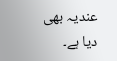عندیہ بھی دیا ہے۔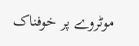موٹروے پر خوفناک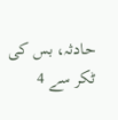حادثہ، بس کی ٹکر سے 4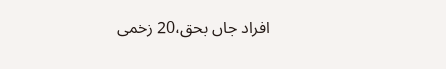افراد جاں بحق،20 زخمی